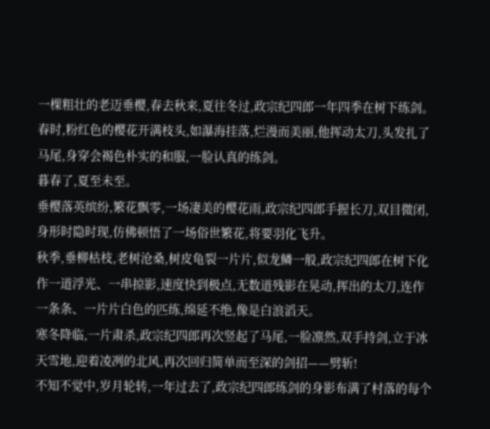一棵粗壮的老迈垂樱,春去秋来,夏往冬过,政宗纪四郎一年四季在树下练剑。
春时,粉红色的樱花开满枝头,如瀑海挂落,烂漫而美丽,他挥动太刀,头发扎了马尾,身穿会褐色朴实的和服,一脸认真的练剑。
暮春了,夏至未至。
垂樱落英缤纷,繁花飘零,一场凄美的樱花雨,政宗纪四郎手握长刀,双目微闭,身形时隐时现,仿佛顿悟了一场俗世繁花,将要羽化飞升。
秋季,垂柳枯枝,老树沧桑,树皮龟裂一片片,似龙鳞一般,政宗纪四郎在树下化作一道浮光、一串掠影,速度快到极点,无数道残影在晃动,挥出的太刀,连作一条条、一片片白色的匹练,绵延不绝,像是白浪滔天。
寒冬降临,一片肃杀,政宗纪四郎再次竖起了马尾,一脸凛然,双手持剑,立于冰天雪地,迎着凌冽的北风,再次回归简单而至深的剑招——劈斩!
不知不觉中,岁月轮转,一年过去了,政宗纪四郎练剑的身影布满了村落的每个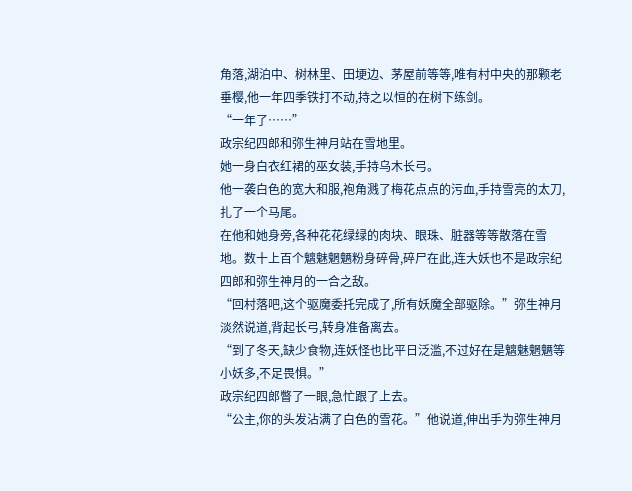角落,湖泊中、树林里、田埂边、茅屋前等等,唯有村中央的那颗老垂樱,他一年四季铁打不动,持之以恒的在树下练剑。
“一年了……”
政宗纪四郎和弥生神月站在雪地里。
她一身白衣红裙的巫女装,手持乌木长弓。
他一袭白色的宽大和服,袍角溅了梅花点点的污血,手持雪亮的太刀,扎了一个马尾。
在他和她身旁,各种花花绿绿的肉块、眼珠、脏器等等散落在雪地。数十上百个魑魅魍魉粉身碎骨,碎尸在此,连大妖也不是政宗纪四郎和弥生神月的一合之敌。
“回村落吧,这个驱魔委托完成了,所有妖魔全部驱除。”弥生神月淡然说道,背起长弓,转身准备离去。
“到了冬天,缺少食物,连妖怪也比平日泛滥,不过好在是魑魅魍魉等小妖多,不足畏惧。”
政宗纪四郎瞥了一眼,急忙跟了上去。
“公主,你的头发沾满了白色的雪花。”他说道,伸出手为弥生神月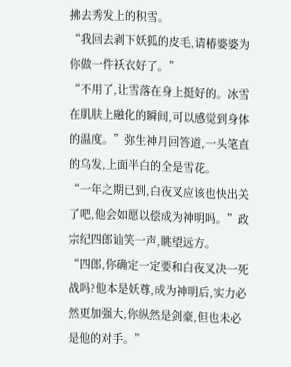拂去秀发上的积雪。
“我回去剥下妖狐的皮毛,请椿婆婆为你做一件袄衣好了。”
“不用了,让雪落在身上挺好的。冰雪在肌肤上融化的瞬间,可以感觉到身体的温度。”弥生神月回答道,一头笔直的乌发,上面半白的全是雪花。
“一年之期已到,白夜叉应该也快出关了吧,他会如愿以偿成为神明吗。”政宗纪四郎讪笑一声,眺望远方。
“四郎,你确定一定要和白夜叉决一死战吗?他本是妖尊,成为神明后,实力必然更加强大,你纵然是剑豪,但也未必是他的对手。”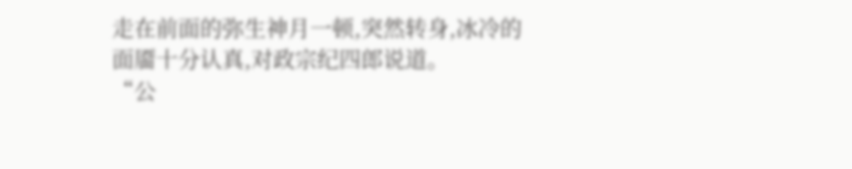走在前面的弥生神月一顿,突然转身,冰冷的面靥十分认真,对政宗纪四郎说道。
“公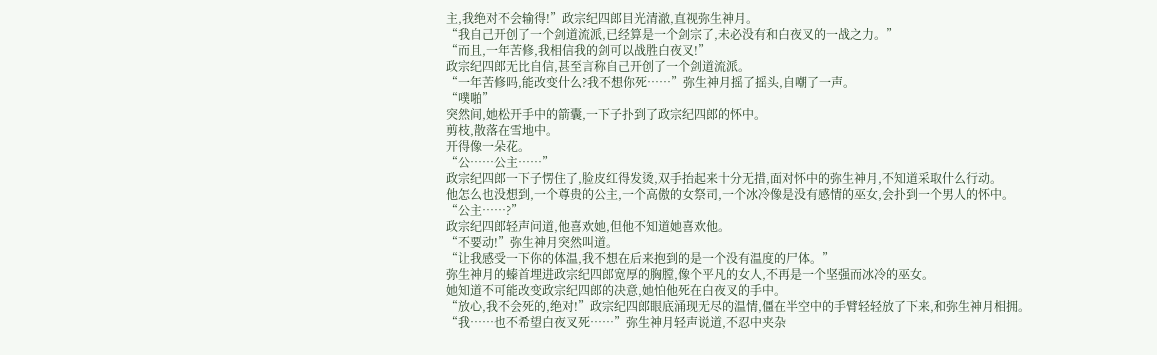主,我绝对不会输得!”政宗纪四郎目光清澈,直视弥生神月。
“我自己开创了一个剑道流派,已经算是一个剑宗了,未必没有和白夜叉的一战之力。”
“而且,一年苦修,我相信我的剑可以战胜白夜叉!”
政宗纪四郎无比自信,甚至言称自己开创了一个剑道流派。
“一年苦修吗,能改变什么?我不想你死……”弥生神月摇了摇头,自嘲了一声。
“噗啪”
突然间,她松开手中的箭囊,一下子扑到了政宗纪四郎的怀中。
剪枝,散落在雪地中。
开得像一朵花。
“公……公主……”
政宗纪四郎一下子愣住了,脸皮红得发烫,双手抬起来十分无措,面对怀中的弥生神月,不知道采取什么行动。
他怎么也没想到,一个尊贵的公主,一个高傲的女祭司,一个冰冷像是没有感情的巫女,会扑到一个男人的怀中。
“公主……?”
政宗纪四郎轻声问道,他喜欢她,但他不知道她喜欢他。
“不要动!”弥生神月突然叫道。
“让我感受一下你的体温,我不想在后来抱到的是一个没有温度的尸体。”
弥生神月的螓首埋进政宗纪四郎宽厚的胸膛,像个平凡的女人,不再是一个坚强而冰冷的巫女。
她知道不可能改变政宗纪四郎的决意,她怕他死在白夜叉的手中。
“放心,我不会死的,绝对!”政宗纪四郎眼底涌现无尽的温情,僵在半空中的手臂轻轻放了下来,和弥生神月相拥。
“我……也不希望白夜叉死……”弥生神月轻声说道,不忍中夹杂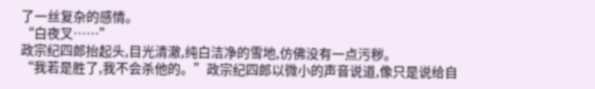了一丝复杂的感情。
“白夜叉……”
政宗纪四郎抬起头,目光清澈,纯白洁净的雪地,仿佛没有一点污秽。
“我若是胜了,我不会杀他的。”政宗纪四郎以微小的声音说道,像只是说给自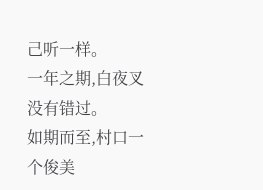己听一样。
一年之期,白夜叉没有错过。
如期而至,村口一个俊美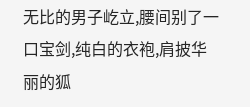无比的男子屹立,腰间别了一口宝剑,纯白的衣袍,肩披华丽的狐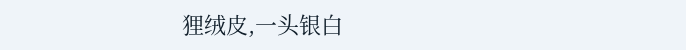狸绒皮,一头银白